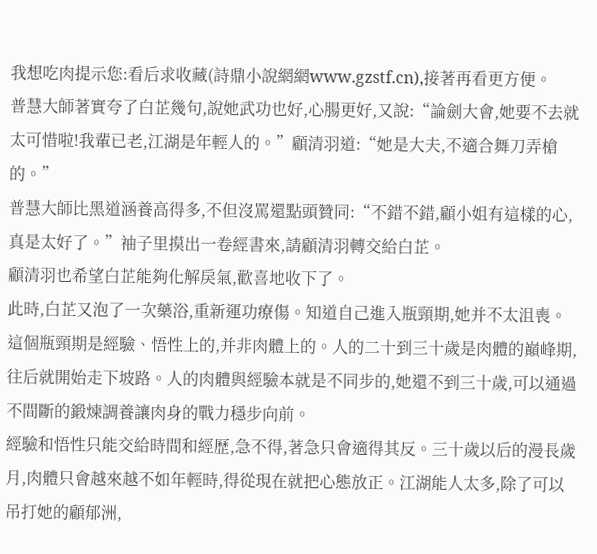我想吃肉提示您:看后求收藏(詩鼎小說網網www.gzstf.cn),接著再看更方便。
普慧大師著實夸了白芷幾句,說她武功也好,心腸更好,又說:“論劍大會,她要不去就太可惜啦!我輩已老,江湖是年輕人的。”顧清羽道:“她是大夫,不適合舞刀弄槍的。”
普慧大師比黑道涵養高得多,不但沒罵還點頭贊同:“不錯不錯,顧小姐有這樣的心,真是太好了。”袖子里摸出一卷經書來,請顧清羽轉交給白芷。
顧清羽也希望白芷能夠化解戾氣,歡喜地收下了。
此時,白芷又泡了一次藥浴,重新運功療傷。知道自己進入瓶頸期,她并不太沮喪。這個瓶頸期是經驗、悟性上的,并非肉體上的。人的二十到三十歲是肉體的巔峰期,往后就開始走下坡路。人的肉體與經驗本就是不同步的,她還不到三十歲,可以通過不間斷的鍛煉調養讓肉身的戰力穩步向前。
經驗和悟性只能交給時間和經歷,急不得,著急只會適得其反。三十歲以后的漫長歲月,肉體只會越來越不如年輕時,得從現在就把心態放正。江湖能人太多,除了可以吊打她的顧郁洲,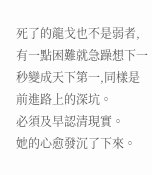死了的龍戈也不是弱者,有一點困難就急躁想下一秒變成天下第一,同樣是前進路上的深坑。
必須及早認清現實。
她的心愈發沉了下來。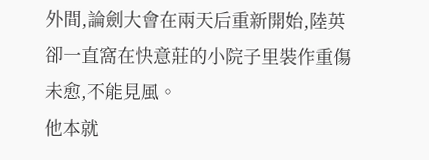外間,論劍大會在兩天后重新開始,陸英卻一直窩在快意莊的小院子里裝作重傷未愈,不能見風。
他本就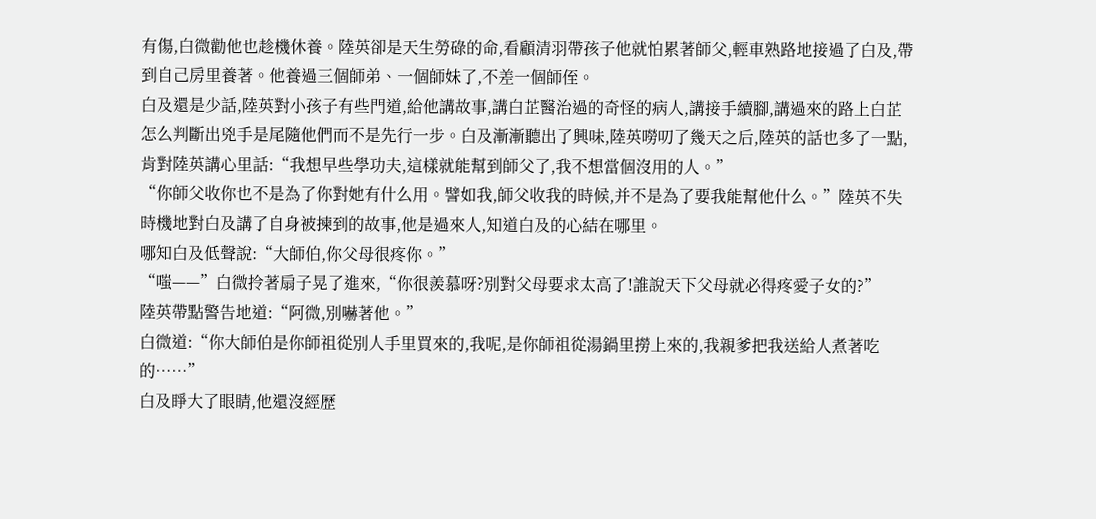有傷,白微勸他也趁機休養。陸英卻是天生勞碌的命,看顧清羽帶孩子他就怕累著師父,輕車熟路地接過了白及,帶到自己房里養著。他養過三個師弟、一個師妹了,不差一個師侄。
白及還是少話,陸英對小孩子有些門道,給他講故事,講白芷醫治過的奇怪的病人,講接手續腳,講過來的路上白芷怎么判斷出兇手是尾隨他們而不是先行一步。白及漸漸聽出了興味,陸英嘮叨了幾天之后,陸英的話也多了一點,肯對陸英講心里話:“我想早些學功夫,這樣就能幫到師父了,我不想當個沒用的人。”
“你師父收你也不是為了你對她有什么用。譬如我,師父收我的時候,并不是為了要我能幫他什么。”陸英不失時機地對白及講了自身被揀到的故事,他是過來人,知道白及的心結在哪里。
哪知白及低聲說:“大師伯,你父母很疼你。”
“嗤——”白微拎著扇子晃了進來,“你很羨慕呀?別對父母要求太高了!誰說天下父母就必得疼愛子女的?”
陸英帶點警告地道:“阿微,別嚇著他。”
白微道:“你大師伯是你師祖從別人手里買來的,我呢,是你師祖從湯鍋里撈上來的,我親爹把我送給人煮著吃的……”
白及睜大了眼睛,他還沒經歷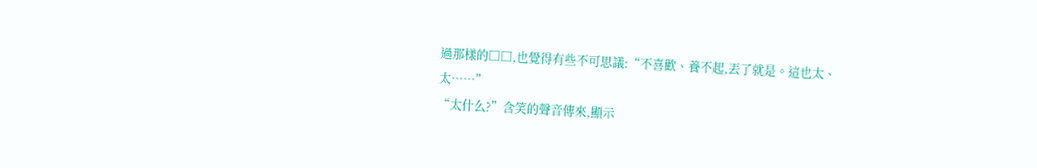過那樣的□□,也覺得有些不可思議:“不喜歡、養不起,丟了就是。這也太、太……”
“太什么?”含笑的聲音傳來,顯示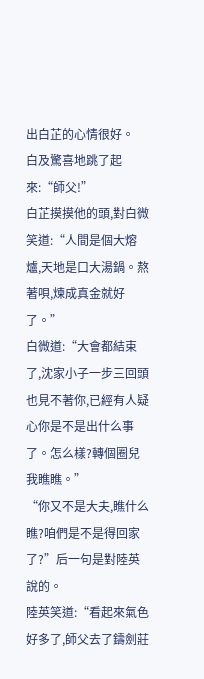出白芷的心情很好。
白及驚喜地跳了起來:“師父!”
白芷摸摸他的頭,對白微笑道:“人間是個大熔爐,天地是口大湯鍋。熬著唄,煉成真金就好了。”
白微道:“大會都結束了,沈家小子一步三回頭也見不著你,已經有人疑心你是不是出什么事了。怎么樣?轉個圈兒我瞧瞧。”
“你又不是大夫,瞧什么瞧?咱們是不是得回家了?”后一句是對陸英說的。
陸英笑道:“看起來氣色好多了,師父去了鑄劍莊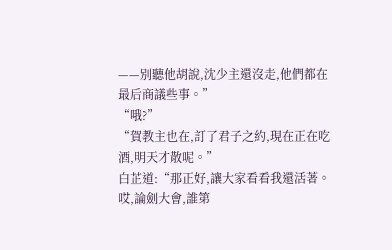——別聽他胡說,沈少主還沒走,他們都在最后商議些事。”
“哦?”
“賀教主也在,訂了君子之約,現在正在吃酒,明天才散呢。”
白芷道:“那正好,讓大家看看我還活著。哎,論劍大會,誰第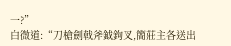一?”
白微道:“刀槍劍戟斧鉞鉤叉,簡莊主各送出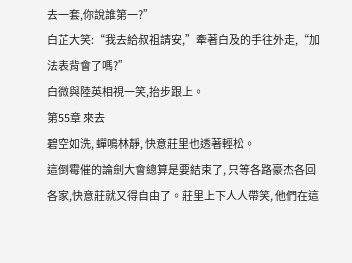去一套,你說誰第一?”
白芷大笑:“我去給叔祖請安,”牽著白及的手往外走,“加法表背會了嗎?”
白微與陸英相視一笑,抬步跟上。
第55章 來去
碧空如洗, 蟬鳴林靜, 快意莊里也透著輕松。
這倒霉催的論劍大會總算是要結束了, 只等各路豪杰各回各家,快意莊就又得自由了。莊里上下人人帶笑, 他們在這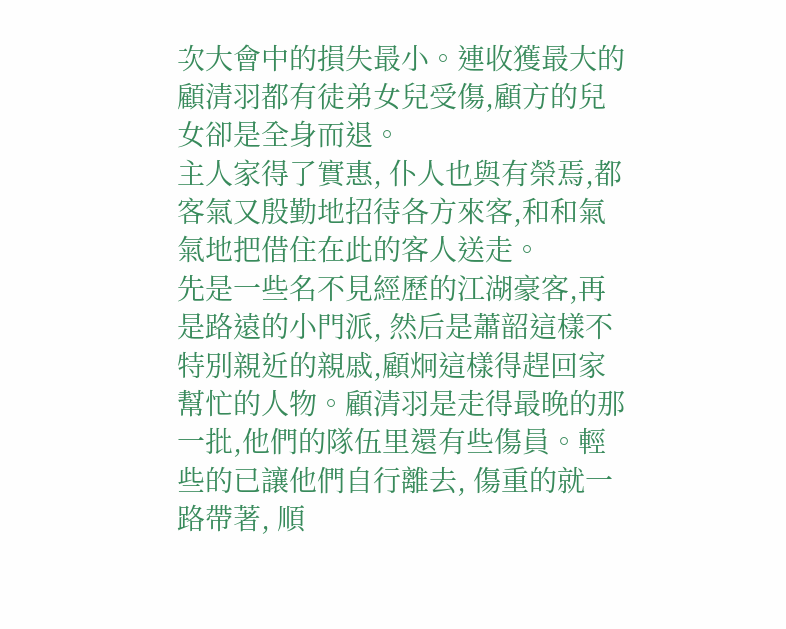次大會中的損失最小。連收獲最大的顧清羽都有徒弟女兒受傷,顧方的兒女卻是全身而退。
主人家得了實惠, 仆人也與有榮焉,都客氣又殷勤地招待各方來客,和和氣氣地把借住在此的客人送走。
先是一些名不見經歷的江湖豪客,再是路遠的小門派, 然后是蕭韶這樣不特別親近的親戚,顧炯這樣得趕回家幫忙的人物。顧清羽是走得最晚的那一批,他們的隊伍里還有些傷員。輕些的已讓他們自行離去, 傷重的就一路帶著, 順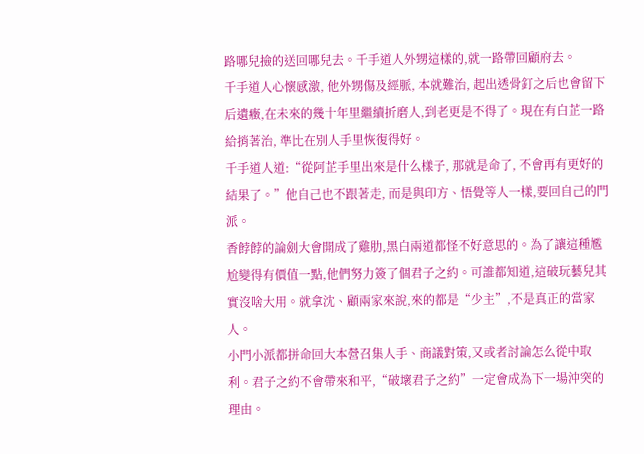路哪兒撿的送回哪兒去。千手道人外甥這樣的,就一路帶回顧府去。
千手道人心懷感激, 他外甥傷及經脈, 本就難治, 起出透骨釘之后也會留下后遺癥,在未來的幾十年里繼續折磨人,到老更是不得了。現在有白芷一路給捎著治, 準比在別人手里恢復得好。
千手道人道:“從阿芷手里出來是什么樣子, 那就是命了, 不會再有更好的結果了。”他自己也不跟著走, 而是與印方、悟覺等人一樣,要回自己的門派。
香餑餑的論劍大會開成了雞肋,黑白兩道都怪不好意思的。為了讓這種尷尬變得有價值一點,他們努力簽了個君子之約。可誰都知道,這破玩藝兒其實沒啥大用。就拿沈、顧兩家來說,來的都是“少主”,不是真正的當家人。
小門小派都拼命回大本營召集人手、商議對策,又或者討論怎么從中取利。君子之約不會帶來和平,“破壞君子之約”一定會成為下一場沖突的理由。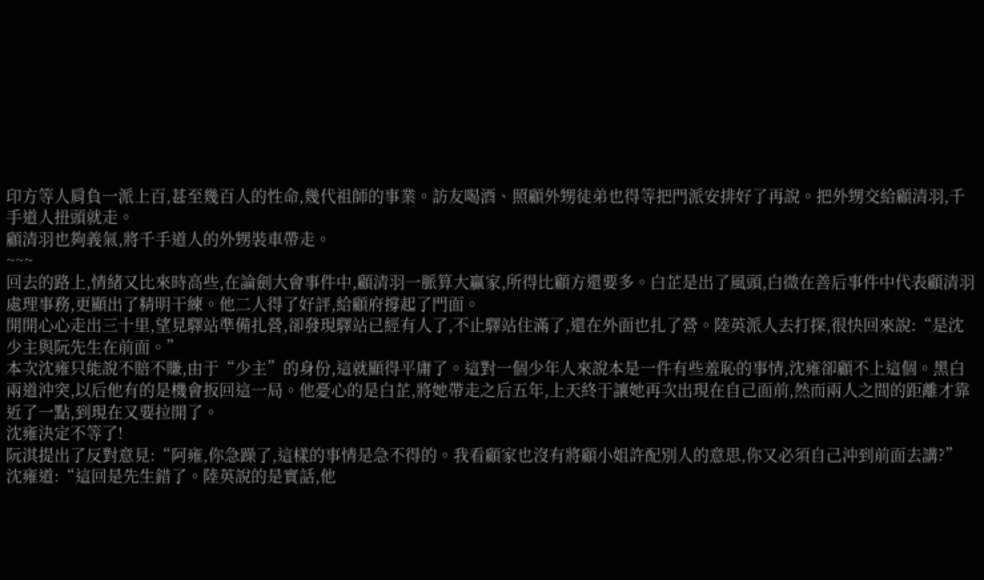印方等人肩負一派上百,甚至幾百人的性命,幾代祖師的事業。訪友喝酒、照顧外甥徒弟也得等把門派安排好了再說。把外甥交給顧清羽,千手道人扭頭就走。
顧清羽也夠義氣,將千手道人的外甥裝車帶走。
~~~
回去的路上,情緒又比來時高些,在論劍大會事件中,顧清羽一脈算大贏家,所得比顧方還要多。白芷是出了風頭,白微在善后事件中代表顧清羽處理事務,更顯出了精明干練。他二人得了好評,給顧府撐起了門面。
開開心心走出三十里,望見驛站準備扎營,卻發現驛站已經有人了,不止驛站住滿了,還在外面也扎了營。陸英派人去打探,很快回來說:“是沈少主與阮先生在前面。”
本次沈雍只能說不賠不賺,由于“少主”的身份,這就顯得平庸了。這對一個少年人來說本是一件有些羞恥的事情,沈雍卻顧不上這個。黑白兩道沖突,以后他有的是機會扳回這一局。他憂心的是白芷,將她帶走之后五年,上天終于讓她再次出現在自己面前,然而兩人之間的距離才靠近了一點,到現在又要拉開了。
沈雍決定不等了!
阮淇提出了反對意見:“阿雍,你急躁了,這樣的事情是急不得的。我看顧家也沒有將顧小姐許配別人的意思,你又必須自己沖到前面去講?”
沈雍道:“這回是先生錯了。陸英說的是實話,他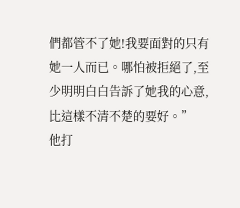們都管不了她!我要面對的只有她一人而已。哪怕被拒絕了,至少明明白白告訴了她我的心意,比這樣不清不楚的要好。”
他打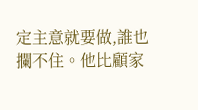定主意就要做,誰也攔不住。他比顧家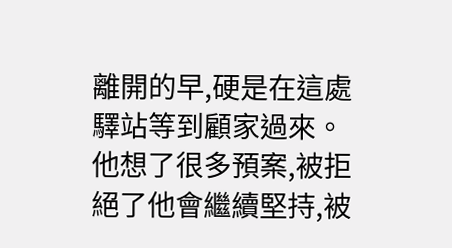離開的早,硬是在這處驛站等到顧家過來。他想了很多預案,被拒絕了他會繼續堅持,被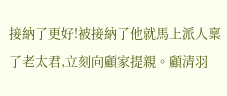接納了更好!被接納了他就馬上派人稟了老太君,立刻向顧家提親。顧清羽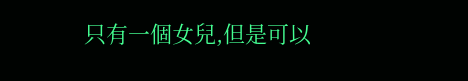只有一個女兒,但是可以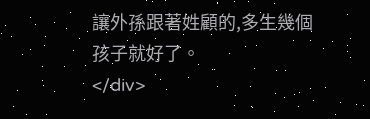讓外孫跟著姓顧的,多生幾個孩子就好了。
</div>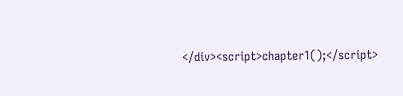</div><script>chapter1();</script>